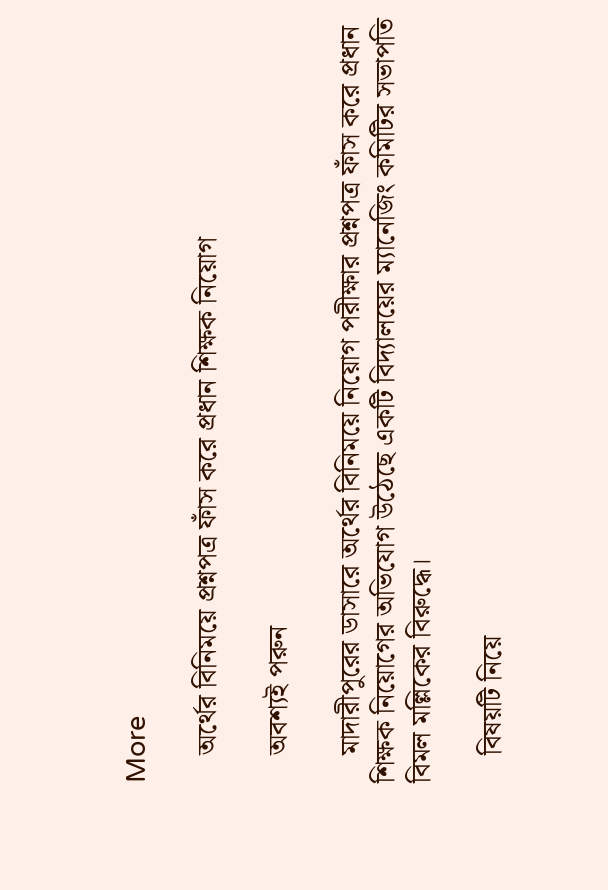More

    অর্থের বিনিময়ে প্রশ্নপত্র ফাঁস করে প্রধান শিক্ষক নিয়োগ

    অবশ্যই পরুন

    মাদারীপুরের ডাসারে অর্থের বিনিময়ে নিয়োগ পরীক্ষার প্রশ্নপত্র ফাঁস করে প্রধান শিক্ষক নিয়োগের অভিযোগ উঠেছে একটি বিদ্যালয়ের ম্যানেজিং কমিটির সভাপতি বিমল মল্লিকের বিরুদ্ধে।

    বিষয়টি নিয়ে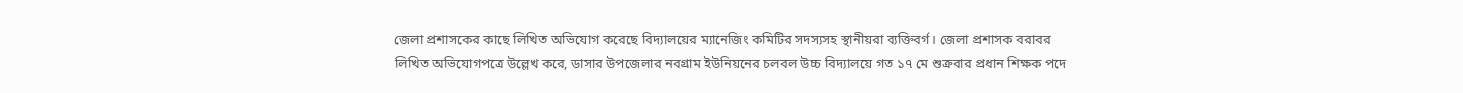জেলা প্রশাসকের কাছে লিখিত অভিযোগ করেছে বিদ্যালয়ের ম্যানেজিং কমিটির সদস্যসহ স্থানীয়রা ব্যক্তিবর্গ। জেলা প্রশাসক বরাবর লিখিত অভিযোগপত্রে উল্লেখ করে, ডাসার উপজেলার নবগ্রাম ইউনিয়নের চলবল উচ্চ বিদ্যালয়ে গত ১৭ মে শুক্রবার প্রধান শিক্ষক পদে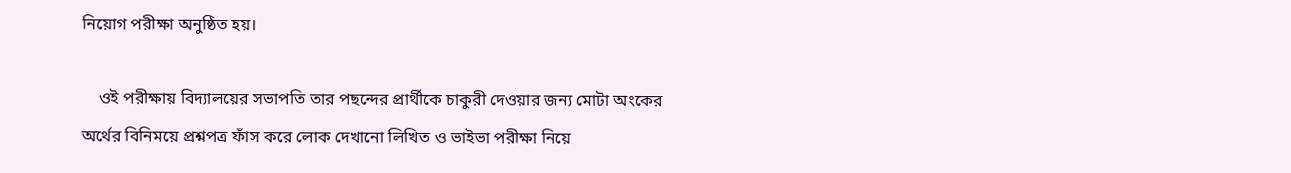নিয়োগ পরীক্ষা অনুষ্ঠিত হয়।

    ওই পরীক্ষায় বিদ্যালয়ের সভাপতি তার পছন্দের প্রার্থীকে চাকুরী দেওয়ার জন্য মোটা অংকের অর্থের বিনিময়ে প্রশ্নপত্র ফাঁস করে লোক দেখানো লিখিত ও ভাইভা পরীক্ষা নিয়ে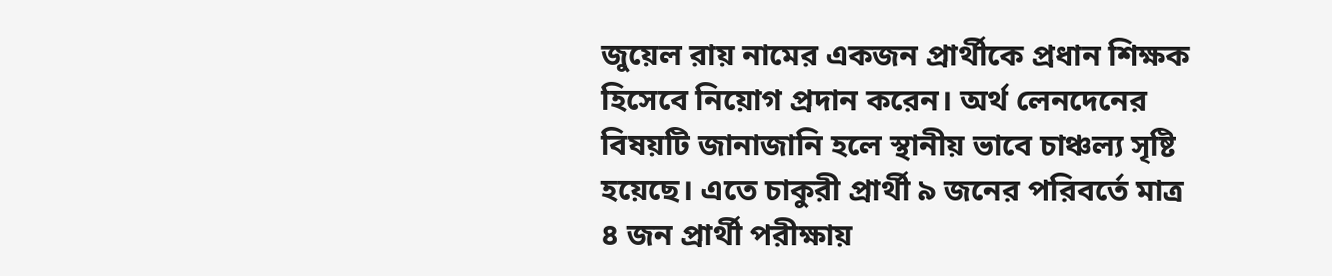জুয়েল রায় নামের একজন প্রার্থীকে প্রধান শিক্ষক হিসেবে নিয়োগ প্রদান করেন। অর্থ লেনদেনের বিষয়টি জানাজানি হলে স্থানীয় ভাবে চাঞ্চল্য সৃষ্টি হয়েছে। এতে চাকুরী প্রার্থী ৯ জনের পরিবর্তে মাত্র ৪ জন প্রার্থী পরীক্ষায়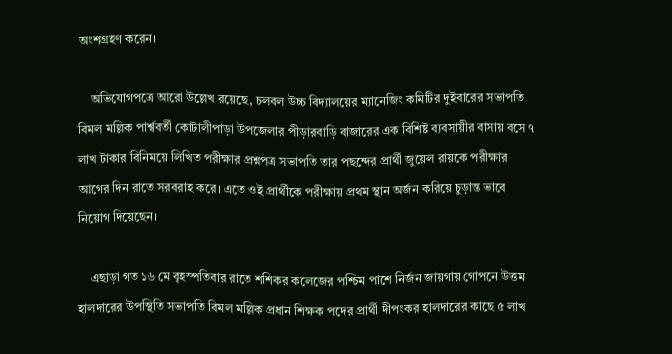অংশগ্রহণ করেন।

    অভিযোগপত্রে আরো উল্লেখ রয়েছে, চলবল উচ্চ বিদ্যালয়ের ম্যানেজিং কমিটির দুইবারের সভাপতি বিমল মল্লিক পার্শ্ববর্তী কোটালীপাড়া উপজেলার পীড়ারবাড়ি বাজারের এক বিশিষ্ট ব্যবসায়ীর বাসায় বসে ৭ লাখ টাকার বিনিময়ে লিখিত পরীক্ষার প্রশ্নপত্র সভাপতি তার পছন্দের প্রার্থী জুয়েল রায়কে পরীক্ষার আগের দিন রাতে সরবরাহ করে। এতে ওই প্রার্থীকে পরীক্ষায় প্রথম স্থান অর্জন করিয়ে চুড়ান্ত ভাবে নিয়োগ দিয়েছেন।

    এছাড়া গত ১৬ মে বৃহস্পতিবার রাতে শশিকর কলেজের পশ্চিম পাশে নির্জন জায়গায় গোপনে উত্তম হালদারের উপস্থিতি সভাপতি বিমল মল্লিক প্রধান শিক্ষক পদের প্রার্থী দীপংকর হালদারের কাছে ৫ লাখ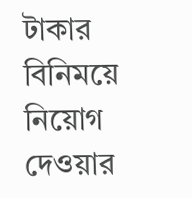টাকার বিনিময়ে নিয়োগ দেওয়ার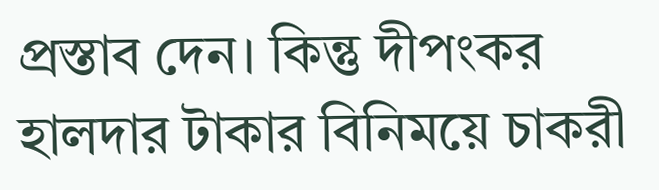প্রস্তাব দেন। কিন্তু দীপংকর হালদার টাকার বিনিময়ে চাকরী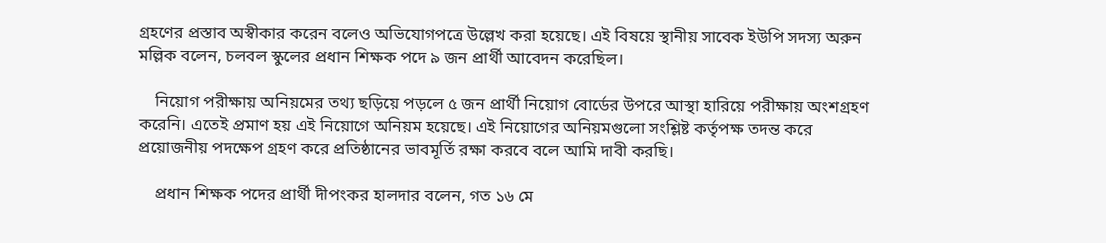গ্রহণের প্রস্তাব অস্বীকার করেন বলেও অভিযোগপত্রে উল্লেখ করা হয়েছে। এই বিষয়ে স্থানীয় সাবেক ইউপি সদস্য অরুন মল্লিক বলেন, চলবল স্কুলের প্রধান শিক্ষক পদে ৯ জন প্রার্থী আবেদন করেছিল।

    নিয়োগ পরীক্ষায় অনিয়মের তথ্য ছড়িয়ে পড়লে ৫ জন প্রার্থী নিয়োগ বোর্ডের উপরে আস্থা হারিয়ে পরীক্ষায় অংশগ্রহণ করেনি। এতেই প্রমাণ হয় এই নিয়োগে অনিয়ম হয়েছে। এই নিয়োগের অনিয়মগুলো সংশ্লিষ্ট কর্তৃপক্ষ তদন্ত করে প্রয়োজনীয় পদক্ষেপ গ্রহণ করে প্রতিষ্ঠানের ভাবমূর্তি রক্ষা করবে বলে আমি দাবী করছি।

    প্রধান শিক্ষক পদের প্রার্থী দীপংকর হালদার বলেন, গত ১৬ মে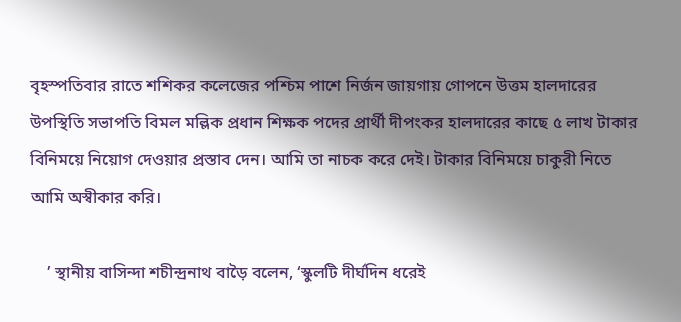বৃহস্পতিবার রাতে শশিকর কলেজের পশ্চিম পাশে নির্জন জায়গায় গোপনে উত্তম হালদারের উপস্থিতি সভাপতি বিমল মল্লিক প্রধান শিক্ষক পদের প্রার্থী দীপংকর হালদারের কাছে ৫ লাখ টাকার বিনিময়ে নিয়োগ দেওয়ার প্রস্তাব দেন। আমি তা নাচক করে দেই। টাকার বিনিময়ে চাকুরী নিতে আমি অস্বীকার করি।

    ’ স্থানীয় বাসিন্দা শচীন্দ্রনাথ বাড়ৈ বলেন, ‘স্কুলটি দীর্ঘদিন ধরেই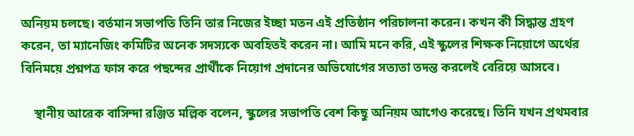অনিয়ম চলছে। বর্তমান সভাপতি তিনি তার নিজের ইচ্ছা মতন এই প্রতিষ্ঠান পরিচালনা করেন। কখন কী সিদ্ধান্ত গ্রহণ করেন, তা ম্যানেজিং কমিটির অনেক সদস্যকে অবহিতই করেন না। আমি মনে করি, এই স্কুলের শিক্ষক নিয়োগে অর্থের বিনিময়ে প্রশ্নপত্র ফাস করে পছন্দের প্রার্থীকে নিয়োগ প্রদানের অভিযোগের সত্যতা তদন্ত করলেই বেরিয়ে আসবে।

    স্থানীয় আরেক বাসিন্দা রঞ্জিত মল্লিক বলেন, স্কুলের সভাপতি বেশ কিছু অনিয়ম আগেও করেছে। তিনি যখন প্রথমবার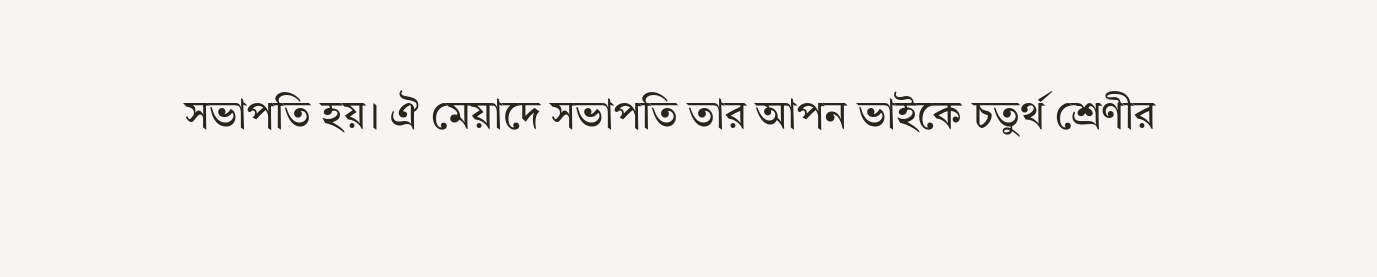সভাপতি হয়। ঐ মেয়াদে সভাপতি তার আপন ভাইকে চতুর্থ শ্রেণীর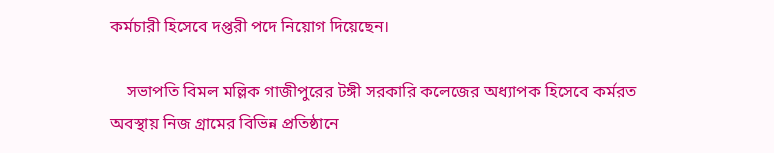কর্মচারী হিসেবে দপ্তরী পদে নিয়োগ দিয়েছেন।

    সভাপতি বিমল মল্লিক গাজীপুরের টঙ্গী সরকারি কলেজের অধ্যাপক হিসেবে কর্মরত অবস্থায় নিজ গ্রামের বিভিন্ন প্রতিষ্ঠানে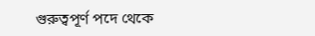গুরুত্বপূর্ণ পদে থেকে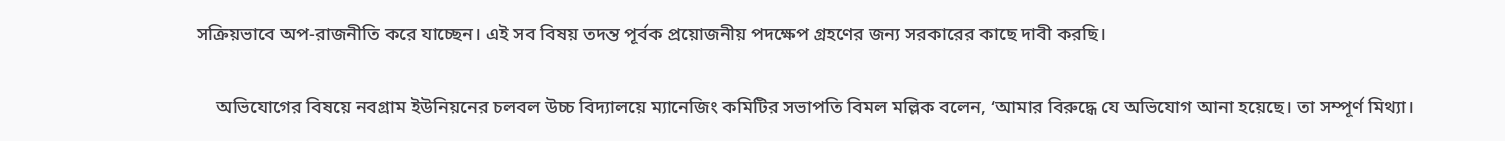সক্রিয়ভাবে অপ-রাজনীতি করে যাচ্ছেন। এই সব বিষয় তদন্ত পূর্বক প্রয়োজনীয় পদক্ষেপ গ্রহণের জন্য সরকারের কাছে দাবী করছি।

    অভিযোগের বিষয়ে নবগ্রাম ইউনিয়নের চলবল উচ্চ বিদ্যালয়ে ম্যানেজিং কমিটির সভাপতি বিমল মল্লিক বলেন, ‘আমার বিরুদ্ধে যে অভিযোগ আনা হয়েছে। তা সম্পূর্ণ মিথ্যা।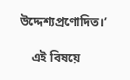উদ্দেশ্যপ্রণোদিত।’

    এই বিষয়ে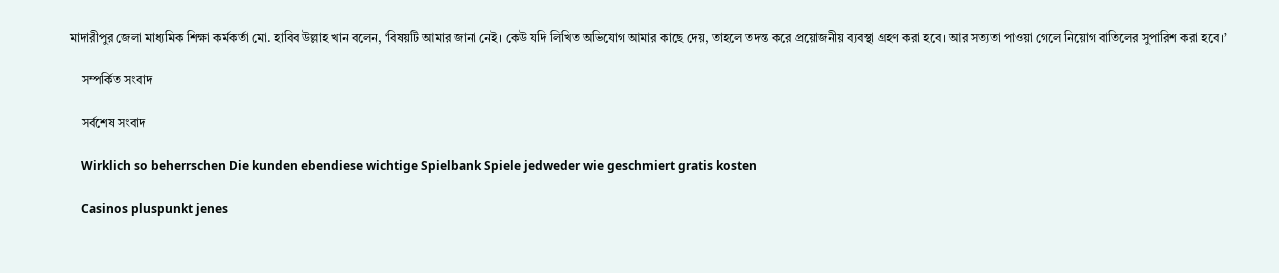মাদারীপুর জেলা মাধ্যমিক শিক্ষা কর্মকর্তা মো. হাবিব উল্লাহ খান বলেন, ‘বিষয়টি আমার জানা নেই। কেউ যদি লিখিত অভিযোগ আমার কাছে দেয়, তাহলে তদন্ত করে প্রয়োজনীয় ব্যবস্থা গ্রহণ করা হবে। আর সত্যতা পাওয়া গেলে নিয়োগ বাতিলের সুপারিশ করা হবে।’

    সম্পর্কিত সংবাদ

    সর্বশেষ সংবাদ

    Wirklich so beherrschen Die kunden ebendiese wichtige Spielbank Spiele jedweder wie geschmiert gratis kosten

    Casinos pluspunkt jenes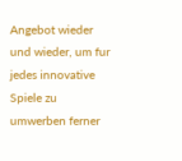Angebot wieder und wieder, um fur jedes innovative Spiele zu umwerben ferner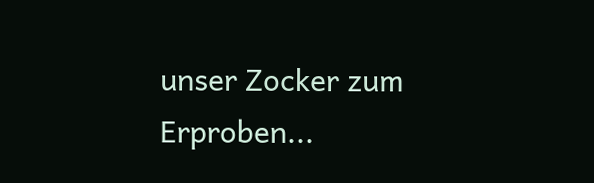unser Zocker zum Erproben...